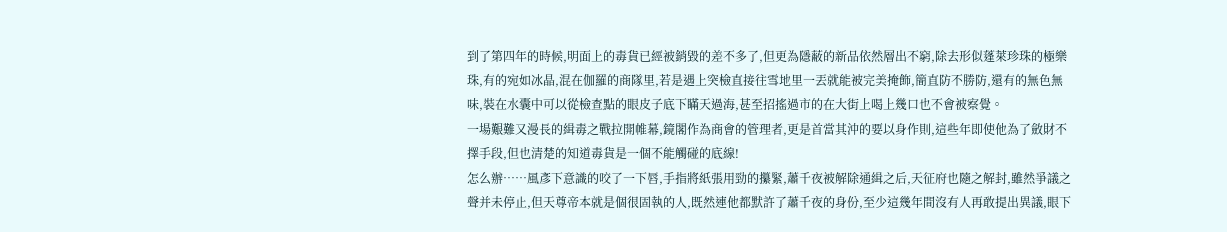到了第四年的時候,明面上的毒貨已經被銷毀的差不多了,但更為隱蔽的新品依然層出不窮,除去形似蓬萊珍珠的極樂珠,有的宛如冰晶,混在伽羅的商隊里,若是遇上突檢直接往雪地里一丟就能被完美掩飾,簡直防不勝防,還有的無色無味,裝在水囊中可以從檢查點的眼皮子底下瞞天過海,甚至招搖過市的在大街上喝上幾口也不會被察覺。
一場艱難又漫長的緝毒之戰拉開帷幕,鏡閣作為商會的管理者,更是首當其沖的要以身作則,這些年即使他為了斂財不擇手段,但也清楚的知道毒貨是一個不能觸碰的底線!
怎么辦……風彥下意識的咬了一下唇,手指將紙張用勁的攥緊,蕭千夜被解除通緝之后,天征府也隨之解封,雖然爭議之聲并未停止,但天尊帝本就是個很固執的人,既然連他都默許了蕭千夜的身份,至少這幾年間沒有人再敢提出異議,眼下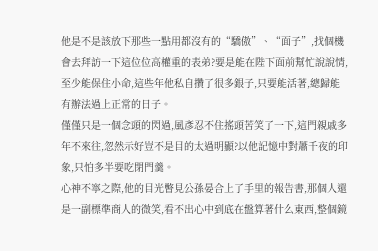他是不是該放下那些一點用都沒有的“驕傲”、“面子”,找個機會去拜訪一下這位位高權重的表弟?要是能在陛下面前幫忙說說情,至少能保住小命,這些年他私自攢了很多銀子,只要能活著,總歸能有辦法過上正常的日子。
僅僅只是一個念頭的閃過,風彥忍不住搖頭苦笑了一下,這門親戚多年不來往,忽然示好豈不是目的太過明顯?以他記憶中對蕭千夜的印象,只怕多半要吃閉門羹。
心神不寧之際,他的目光瞥見公孫晏合上了手里的報告書,那個人還是一副標準商人的微笑,看不出心中到底在盤算著什么東西,整個鏡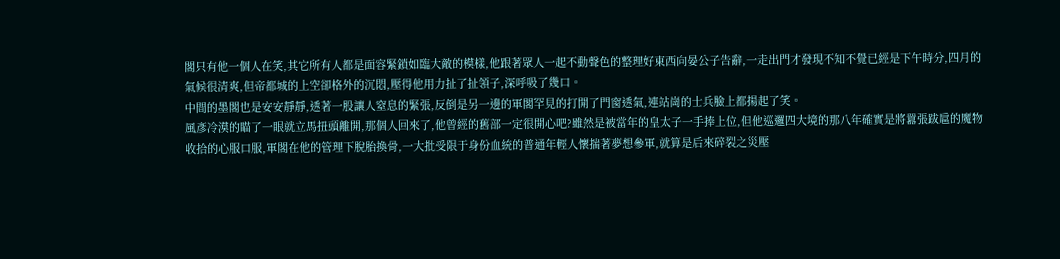閣只有他一個人在笑,其它所有人都是面容緊鎖如臨大敵的模樣,他跟著眾人一起不動聲色的整理好東西向晏公子告辭,一走出門才發現不知不覺已經是下午時分,四月的氣候很清爽,但帝都城的上空卻格外的沉悶,壓得他用力扯了扯領子,深呼吸了幾口。
中間的墨閣也是安安靜靜,透著一股讓人窒息的緊張,反倒是另一邊的軍閣罕見的打開了門窗透氣,連站崗的士兵臉上都揚起了笑。
風彥冷漠的瞄了一眼就立馬扭頭離開,那個人回來了,他曾經的舊部一定很開心吧?雖然是被當年的皇太子一手捧上位,但他巡邏四大境的那八年確實是將囂張跋扈的魔物收拾的心服口服,軍閣在他的管理下脫胎換骨,一大批受限于身份血統的普通年輕人懷揣著夢想參軍,就算是后來碎裂之災壓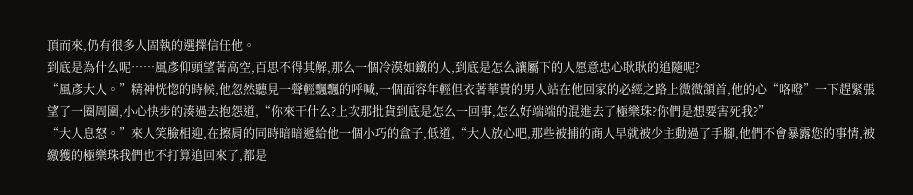頂而來,仍有很多人固執的選擇信任他。
到底是為什么呢……風彥仰頭望著高空,百思不得其解,那么一個冷漠如鐵的人,到底是怎么讓屬下的人愿意忠心耿耿的追隨呢?
“風彥大人。”精神恍惚的時候,他忽然聽見一聲輕飄飄的呼喊,一個面容年輕但衣著華貴的男人站在他回家的必經之路上微微頷首,他的心“咯噔”一下趕緊張望了一圈周圍,小心快步的湊過去抱怨道,“你來干什么?上次那批貨到底是怎么一回事,怎么好端端的混進去了極樂珠?你們是想要害死我?”
“大人息怒。”來人笑臉相迎,在擦肩的同時暗暗遞給他一個小巧的盒子,低道,“大人放心吧,那些被捕的商人早就被少主動過了手腳,他們不會暴露您的事情,被繳獲的極樂珠我們也不打算追回來了,都是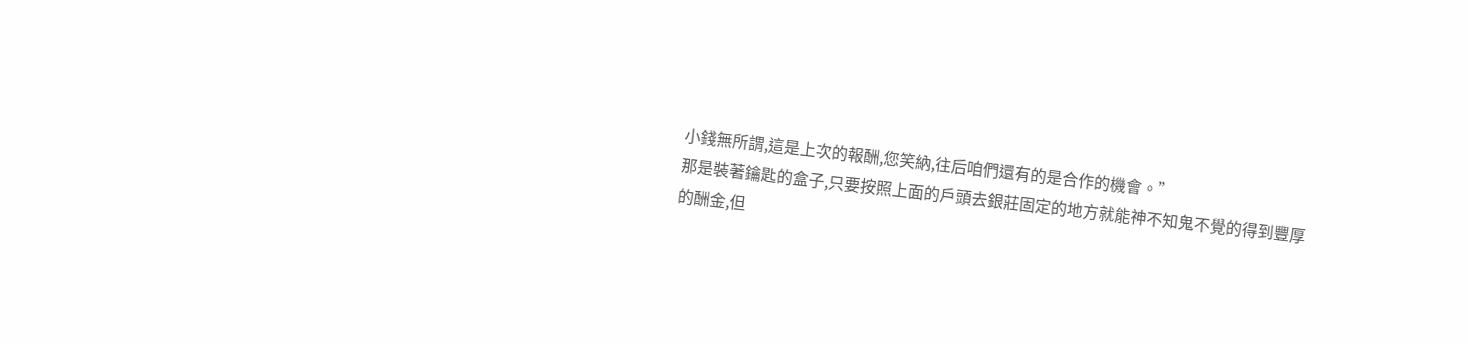小錢無所謂,這是上次的報酬,您笑納,往后咱們還有的是合作的機會。”
那是裝著鑰匙的盒子,只要按照上面的戶頭去銀莊固定的地方就能神不知鬼不覺的得到豐厚的酬金,但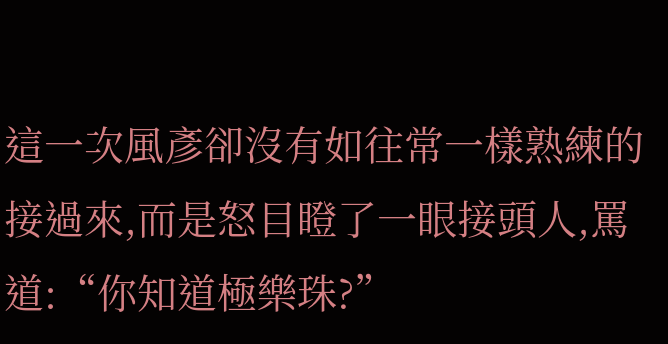這一次風彥卻沒有如往常一樣熟練的接過來,而是怒目瞪了一眼接頭人,罵道:“你知道極樂珠?”